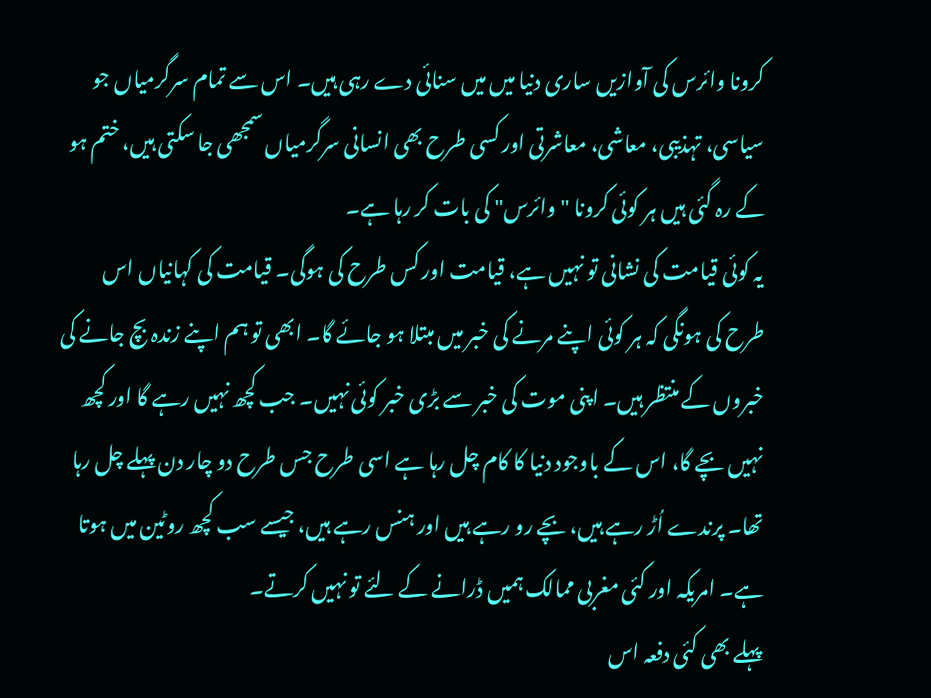کرونا وائرس کی آوازیں ساری دنیا میں میں سنائی دے رہی ہیں۔ اس سے تمام سرگرمیاں جو سیاسی، تہذیبی، معاشی، معاشرتی اور کسی طرح بھی انسانی سرگرمیاں سمجھی جا سکتی ہیں، ختم ہو کے رہ گئی ہیں ہر کوئی کرونا "وائرس" کی بات کر رہا ہے۔
یہ کوئی قیامت کی نشانی تو نہیں ہے، قیامت اور کس طرح کی ہوگی۔ قیامت کی کہانیاں اس طرح کی ہونگی کہ ہر کوئی اپنے مرنے کی خبر میں مبتلا ہو جائے گا۔ ابھی تو ہم اپنے زندہ بچ جانے کی خبروں کے منتظر ہیں۔ اپنی موت کی خبر سے بڑی خبر کوئی نہیں۔ جب کچھ نہیں رہے گا اور کچھ نہیں بچے گا، اس کے باوجود دنیا کا کام چل رہا ہے اسی طرح جس طرح دو چار دن پہلے چل رہا تھا۔ پرندے اُڑ رہے ہیں، بچے رو رہے ہیں اور ہنس رہے ہیں، جیسے سب کچھ روٹین میں ہوتا ہے۔ امریکہ اور کئی مغربی ممالک ہمیں ڈرانے کے لئے تو نہیں کرتے۔
پہلے بھی کئی دفعہ اس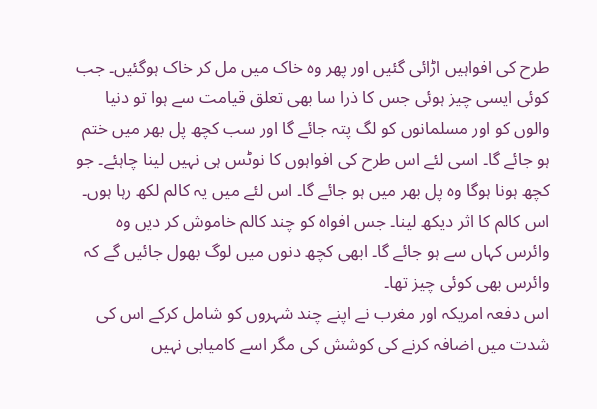طرح کی افواہیں اڑائی گئیں اور پھر وہ خاک میں مل کر خاک ہوگئیں۔ جب کوئی ایسی چیز ہوئی جس کا ذرا سا بھی تعلق قیامت سے ہوا تو دنیا والوں کو اور مسلمانوں کو لگ پتہ جائے گا اور سب کچھ پل بھر میں ختم ہو جائے گا۔ اسی لئے اس طرح کی افواہوں کا نوٹس ہی نہیں لینا چاہئے۔ جو کچھ ہونا ہوگا وہ پل بھر میں ہو جائے گا۔ اس لئے میں یہ کالم لکھ رہا ہوں۔ اس کالم کا اثر دیکھ لینا۔ جس افواہ کو چند کالم خاموش کر دیں وہ وائرس کہاں سے ہو جائے گا۔ ابھی کچھ دنوں میں لوگ بھول جائیں گے کہ وائرس بھی کوئی چیز تھا۔
اس دفعہ امریکہ اور مغرب نے اپنے چند شہروں کو شامل کرکے اس کی شدت میں اضافہ کرنے کی کوشش کی مگر اسے کامیابی نہیں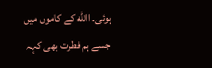ہوئی۔ االله کے کاموں میں جسے ہم فطرت بھی کہہ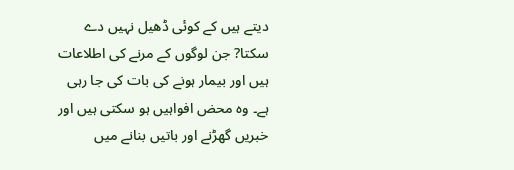دیتے ہیں کے کوئی ڈھیل نہیں دے سکتا? جن لوگوں کے مرنے کی اطلاعات ہیں اور بیمار ہونے کی بات کی جا رہی ہے۔ وہ محض افواہیں ہو سکتی ہیں اور خبریں گھڑنے اور باتیں بنانے میں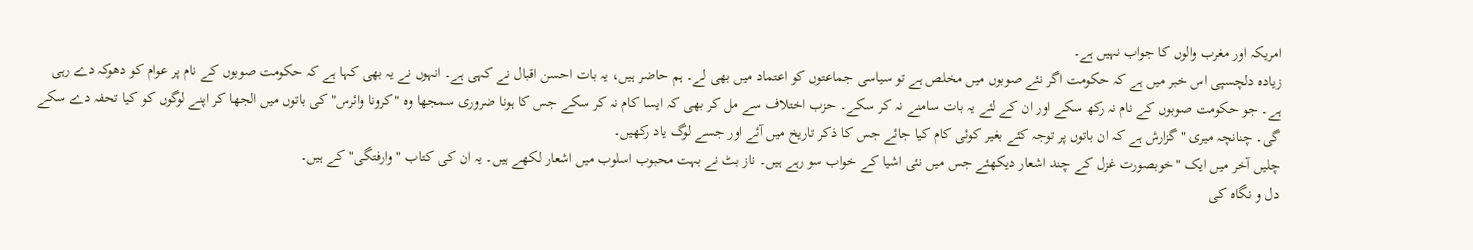امریکہ اور مغرب والوں کا جواب نہیں ہے۔
زیادہ دلچسپی اس خبر میں ہے کہ حکومت اگر نئے صوبوں میں مخلص ہے تو سیاسی جماعتوں کو اعتماد میں بھی لے۔ ہم حاضر ہیں، یہ بات احسن اقبال نے کہی ہے۔ انہوں نے یہ بھی کہا ہے کہ حکومت صوبوں کے نام پر عوام کو دھوکہ دے رہی ہے۔ جو حکومت صوبوں کے نام نہ رکھ سکے اور ان کے لئے یہ بات سامنے نہ کر سکے۔ حزب اختلاف سے مل کر بھی کہ ایسا کام نہ کر سکے جس کا ہونا ضروری سمجھا وہ "کرونا وائرس" کی باتوں میں الجھا کر اپنے لوگوں کو کیا تحفہ دے سکے گی۔ چنانچہ میری "گزارش ہے کہ ان باتوں پر توجہ کئے بغیر کوئی کام کیا جائے جس کا ذکر تاریخ میں آئے اور جسے لوگ یاد رکھیں۔
چلیں آخر میں ایک "خوبصورت غزل کے چند اشعار دیکھئے جس میں نئی اشیا کے خواب سو رہے ہیں۔ ناز بٹ نے بہت محبوب اسلوب میں اشعار لکھے ہیں۔ یہ ان کی کتاب "وارفتگی" کے ہیں۔
دل و نگاہ کی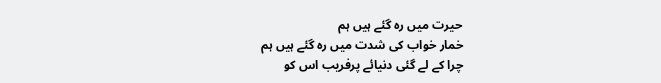حیرت میں رہ گئے ہیں ہم
خمار خواب کی شدت میں رہ گئے ہیں ہم
چرا کے لے گئی دنیائے پرفریب اس کو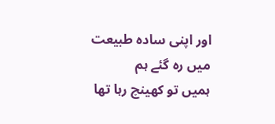اور اپنی سادہ طبیعت میں رہ گئے ہم
ہمیں تو کھینچ رہا تھا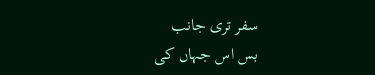سفر تری جانب
بس اس جہاں کی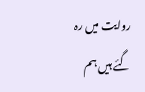روایت میں رہ گئے ہیں ہم